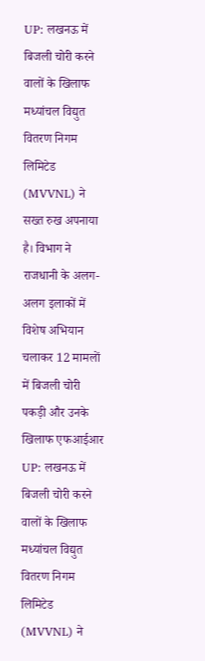UP: लखनऊ में बिजली चोरी करने वालों के खिलाफ मध्यांचल विद्युत वितरण निगम लिमिटेड (MVVNL) ने सख्त रुख अपनाया है। विभाग ने राजधानी के अलग-अलग इलाकों में विशेष अभियान चलाकर 12 मामलों में बिजली चोरी पकड़ी और उनके खिलाफ एफआईआर
UP: लखनऊ में बिजली चोरी करने वालों के खिलाफ मध्यांचल विद्युत वितरण निगम लिमिटेड (MVVNL) ने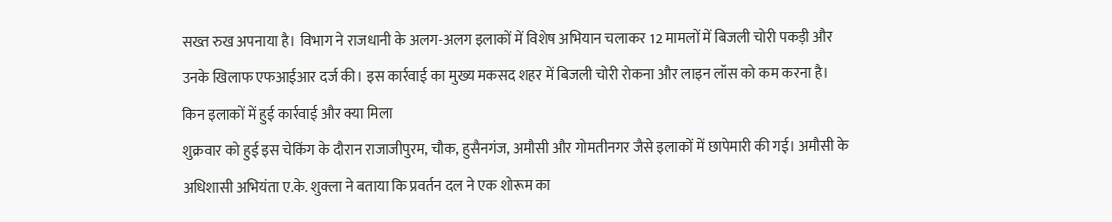सख्त रुख अपनाया है। विभाग ने राजधानी के अलग-अलग इलाकों में विशेष अभियान चलाकर 12 मामलों में बिजली चोरी पकड़ी और उनके खिलाफ एफआईआर दर्ज की। इस कार्रवाई का मुख्य मकसद शहर में बिजली चोरी रोकना और लाइन लॉस को कम करना है।
किन इलाकों में हुई कार्रवाई और क्या मिला
शुक्रवार को हुई इस चेकिंग के दौरान राजाजीपुरम, चौक, हुसैनगंज, अमौसी और गोमतीनगर जैसे इलाकों में छापेमारी की गई। अमौसी के अधिशासी अभियंता ए.के. शुक्ला ने बताया कि प्रवर्तन दल ने एक शोरूम का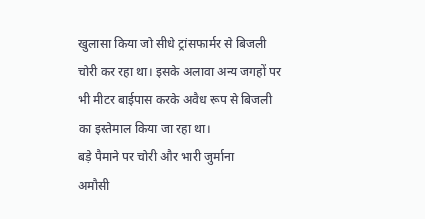खुलासा किया जो सीधे ट्रांसफार्मर से बिजली चोरी कर रहा था। इसके अलावा अन्य जगहों पर भी मीटर बाईपास करके अवैध रूप से बिजली का इस्तेमाल किया जा रहा था।
बड़े पैमाने पर चोरी और भारी जुर्माना
अमौसी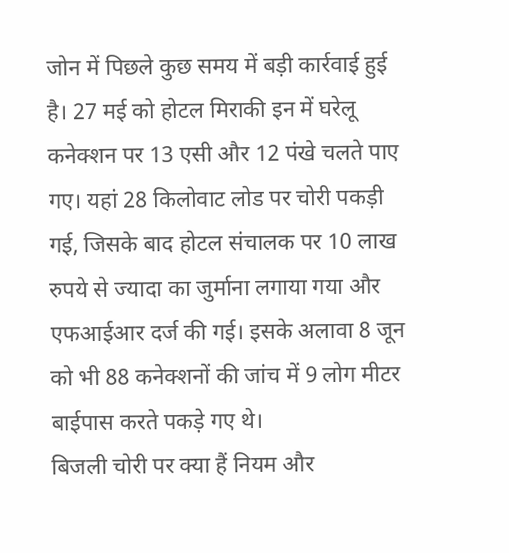जोन में पिछले कुछ समय में बड़ी कार्रवाई हुई है। 27 मई को होटल मिराकी इन में घरेलू कनेक्शन पर 13 एसी और 12 पंखे चलते पाए गए। यहां 28 किलोवाट लोड पर चोरी पकड़ी गई, जिसके बाद होटल संचालक पर 10 लाख रुपये से ज्यादा का जुर्माना लगाया गया और एफआईआर दर्ज की गई। इसके अलावा 8 जून को भी 88 कनेक्शनों की जांच में 9 लोग मीटर बाईपास करते पकड़े गए थे।
बिजली चोरी पर क्या हैं नियम और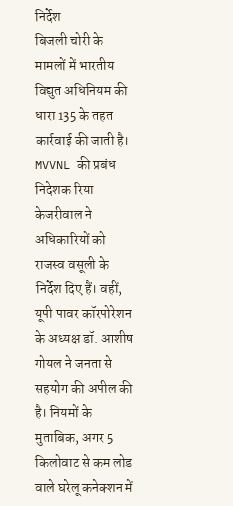निर्देश
बिजली चोरी के मामलों में भारतीय विद्युत अधिनियम की धारा 135 के तहत कार्रवाई की जाती है। MVVNL की प्रबंध निदेशक रिया केजरीवाल ने अधिकारियों को राजस्व वसूली के निर्देश दिए हैं। वहीं, यूपी पावर कॉरपोरेशन के अध्यक्ष डॉ. आशीष गोयल ने जनता से सहयोग की अपील की है। नियमों के मुताबिक, अगर 5 किलोवाट से कम लोड वाले घरेलू कनेक्शन में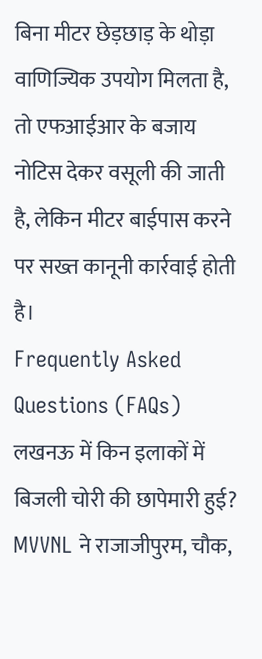बिना मीटर छेड़छाड़ के थोड़ा वाणिज्यिक उपयोग मिलता है, तो एफआईआर के बजाय नोटिस देकर वसूली की जाती है, लेकिन मीटर बाईपास करने पर सख्त कानूनी कार्रवाई होती है।
Frequently Asked Questions (FAQs)
लखनऊ में किन इलाकों में बिजली चोरी की छापेमारी हुई?
MVVNL ने राजाजीपुरम, चौक,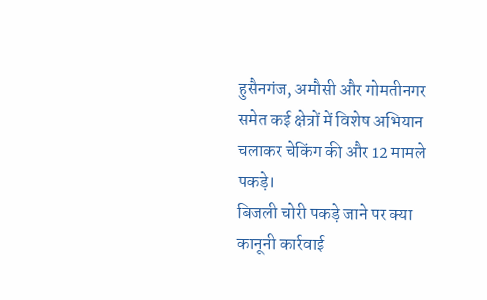हुसैनगंज, अमौसी और गोमतीनगर समेत कई क्षेत्रों में विशेष अभियान चलाकर चेकिंग की और 12 मामले पकड़े।
बिजली चोरी पकड़े जाने पर क्या कानूनी कार्रवाई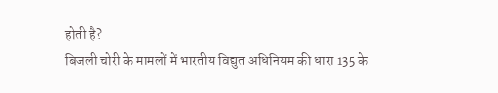होती है?
बिजली चोरी के मामलों में भारतीय विद्युत अधिनियम की धारा 135 के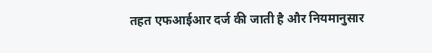तहत एफआईआर दर्ज की जाती है और नियमानुसार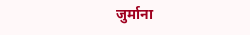जुर्माना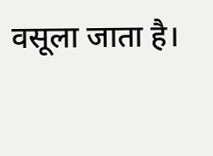वसूला जाता है।